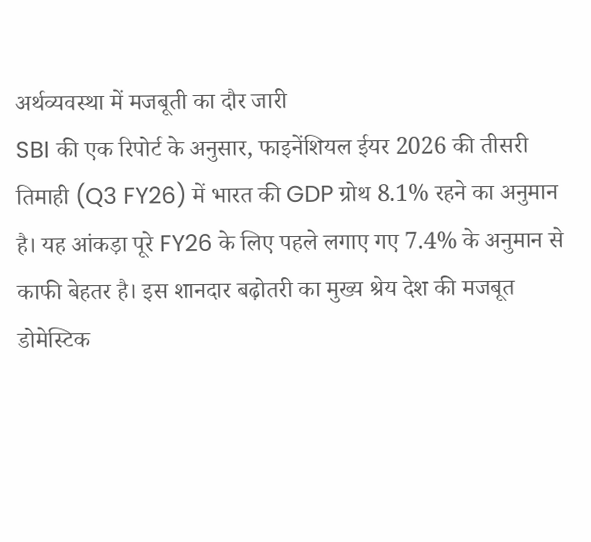अर्थव्यवस्था में मजबूती का दौर जारी
SBI की एक रिपोर्ट के अनुसार, फाइनेंशियल ईयर 2026 की तीसरी तिमाही (Q3 FY26) में भारत की GDP ग्रोथ 8.1% रहने का अनुमान है। यह आंकड़ा पूरे FY26 के लिए पहले लगाए गए 7.4% के अनुमान से काफी बेहतर है। इस शानदार बढ़ोतरी का मुख्य श्रेय देश की मजबूत डोमेस्टिक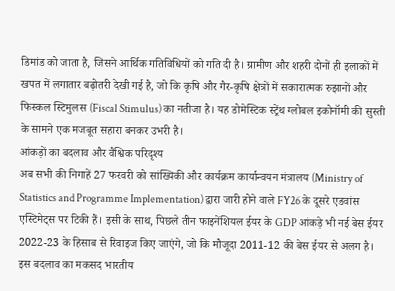डिमांड को जाता है, जिसने आर्थिक गतिविधियों को गति दी है। ग्रामीण और शहरी दोनों ही इलाकों में खपत में लगातार बढ़ोतरी देखी गई है, जो कि कृषि और गैर-कृषि क्षेत्रों में सकारात्मक रुझानों और फिस्कल स्टिमुलस (Fiscal Stimulus) का नतीजा है। यह डोमेस्टिक स्ट्रेंथ ग्लोबल इकोनॉमी की सुस्ती के सामने एक मजबूत सहारा बनकर उभरी है।
आंकड़ों का बदलाव और वैश्विक परिदृश्य
अब सभी की निगाहें 27 फरवरी को सांख्यिकी और कार्यक्रम कार्यान्वयन मंत्रालय (Ministry of Statistics and Programme Implementation) द्वारा जारी होने वाले FY26 के दूसरे एडवांस एस्टिमेट्स पर टिकी हैं। इसी के साथ, पिछले तीन फाइनेंशियल ईयर के GDP आंकड़े भी नई बेस ईयर 2022-23 के हिसाब से रिवाइज किए जाएंगे, जो कि मौजूदा 2011-12 की बेस ईयर से अलग है। इस बदलाव का मकसद भारतीय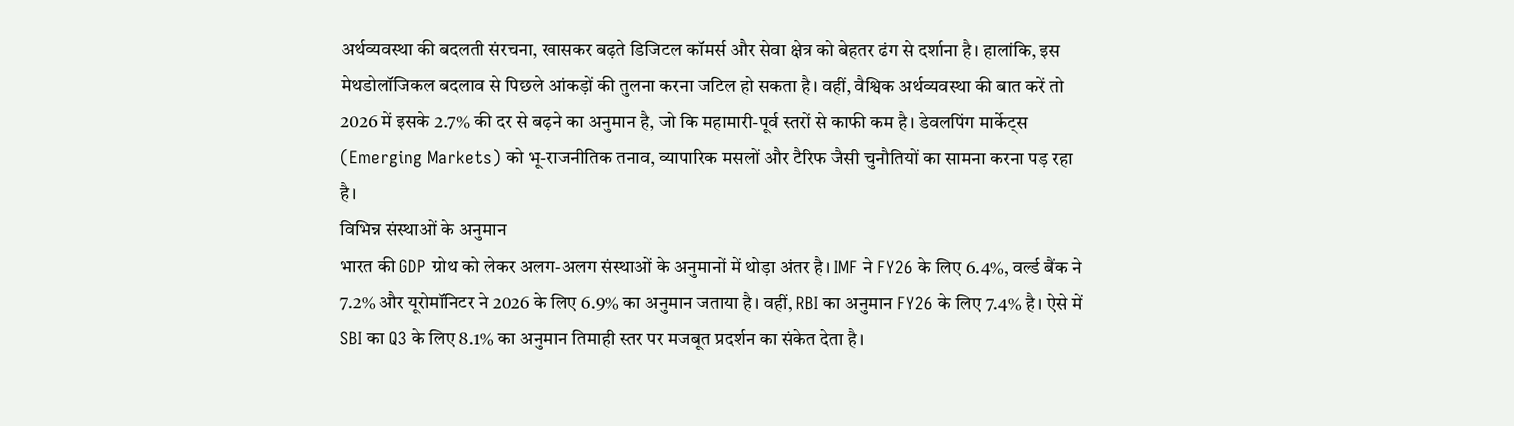अर्थव्यवस्था की बदलती संरचना, खासकर बढ़ते डिजिटल कॉमर्स और सेवा क्षेत्र को बेहतर ढंग से दर्शाना है। हालांकि, इस मेथडोलॉजिकल बदलाव से पिछले आंकड़ों की तुलना करना जटिल हो सकता है। वहीं, वैश्विक अर्थव्यवस्था की बात करें तो 2026 में इसके 2.7% की दर से बढ़ने का अनुमान है, जो कि महामारी-पूर्व स्तरों से काफी कम है। डेवलपिंग मार्केट्स (Emerging Markets) को भू-राजनीतिक तनाव, व्यापारिक मसलों और टैरिफ जैसी चुनौतियों का सामना करना पड़ रहा है।
विभिन्न संस्थाओं के अनुमान
भारत की GDP ग्रोथ को लेकर अलग-अलग संस्थाओं के अनुमानों में थोड़ा अंतर है। IMF ने FY26 के लिए 6.4%, वर्ल्ड बैंक ने 7.2% और यूरोमॉनिटर ने 2026 के लिए 6.9% का अनुमान जताया है। वहीं, RBI का अनुमान FY26 के लिए 7.4% है। ऐसे में SBI का Q3 के लिए 8.1% का अनुमान तिमाही स्तर पर मजबूत प्रदर्शन का संकेत देता है।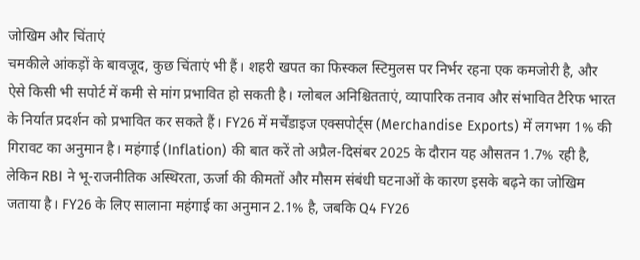जोखिम और चिंताएं
चमकीले आंकड़ों के बावजूद, कुछ चिंताएं भी हैं। शहरी खपत का फिस्कल स्टिमुलस पर निर्भर रहना एक कमजोरी है, और ऐसे किसी भी सपोर्ट में कमी से मांग प्रभावित हो सकती है। ग्लोबल अनिश्चितताएं, व्यापारिक तनाव और संभावित टैरिफ भारत के निर्यात प्रदर्शन को प्रभावित कर सकते हैं। FY26 में मर्चेंडाइज एक्सपोर्ट्स (Merchandise Exports) में लगभग 1% की गिरावट का अनुमान है। महंगाई (Inflation) की बात करें तो अप्रैल-दिसंबर 2025 के दौरान यह औसतन 1.7% रही है, लेकिन RBI ने भू-राजनीतिक अस्थिरता, ऊर्जा की कीमतों और मौसम संबंधी घटनाओं के कारण इसके बढ़ने का जोखिम जताया है। FY26 के लिए सालाना महंगाई का अनुमान 2.1% है, जबकि Q4 FY26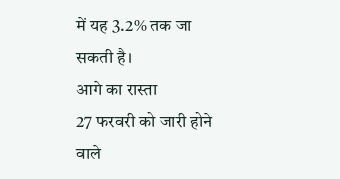में यह 3.2% तक जा सकती है।
आगे का रास्ता
27 फरवरी को जारी होने वाले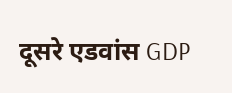दूसरे एडवांस GDP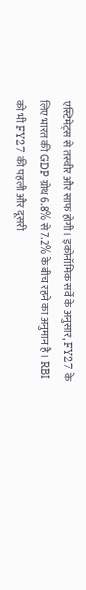एस्टिमेट्स से तस्वीर और साफ होगी। इकोनॉमिक सर्वे के अनुसार, FY27 के लिए भारत की GDP ग्रोथ 6.8% से 7.2% के बीच रहने का अनुमान है। RBI को भी FY27 की पहली और दूसरी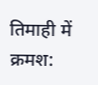तिमाही में क्रमश: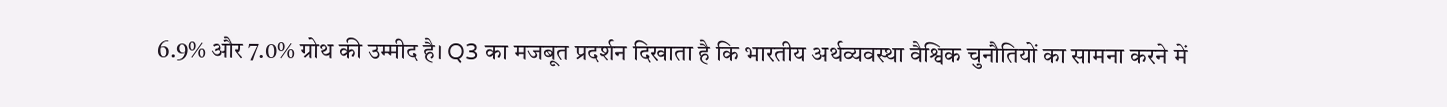6.9% और 7.0% ग्रोथ की उम्मीद है। Q3 का मजबूत प्रदर्शन दिखाता है कि भारतीय अर्थव्यवस्था वैश्विक चुनौतियों का सामना करने में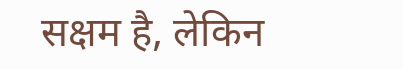सक्षम है, लेकिन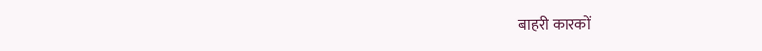बाहरी कारकों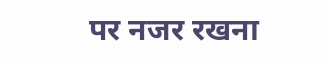पर नजर रखना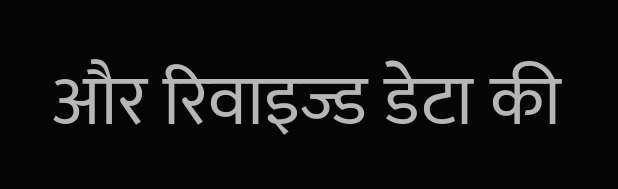और रिवाइज्ड डेटा की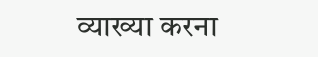व्याख्या करना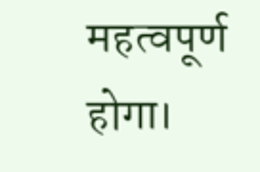महत्वपूर्ण होगा।